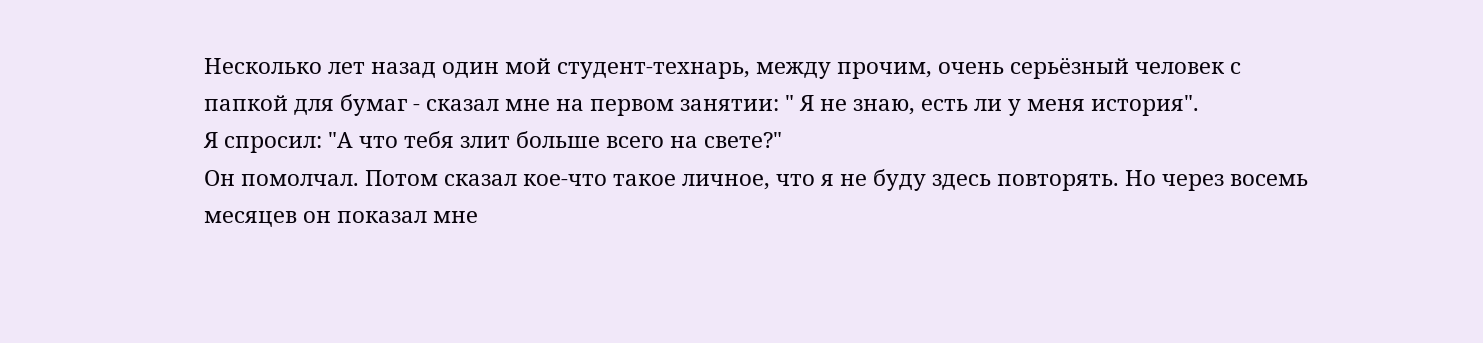Несколько лет назад один мой студент-технарь, между прочим, очень серьёзный человек с папкой для бумаг - сказал мне на первом занятии: " Я не знаю, есть ли у меня история".
Я спросил: "А что тебя злит больше всего на свете?"
Он помолчал. Потом сказал кое-что такое личное, что я не буду здесь повторять. Но через восемь месяцев он показал мне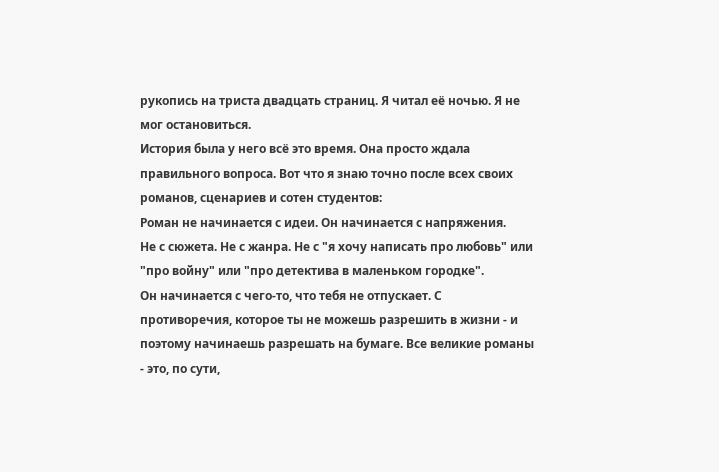рукопись на триста двадцать страниц. Я читал её ночью. Я не мог остановиться.
История была у него всё это время. Она просто ждала правильного вопроса. Вот что я знаю точно после всех своих романов, сценариев и сотен студентов:
Роман не начинается с идеи. Он начинается с напряжения.
Не с сюжета. Не с жанра. Не с "я хочу написать про любовь" или "про войну" или "про детектива в маленьком городке".
Он начинается с чего-то, что тебя не отпускает. С противоречия, которое ты не можешь разрешить в жизни - и поэтому начинаешь разрешать на бумаге. Все великие романы - это, по сути,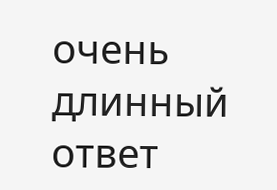очень длинный ответ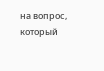на вопрос, который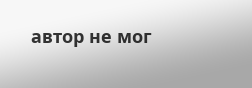автор не мог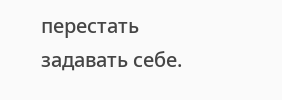перестать задавать себе.